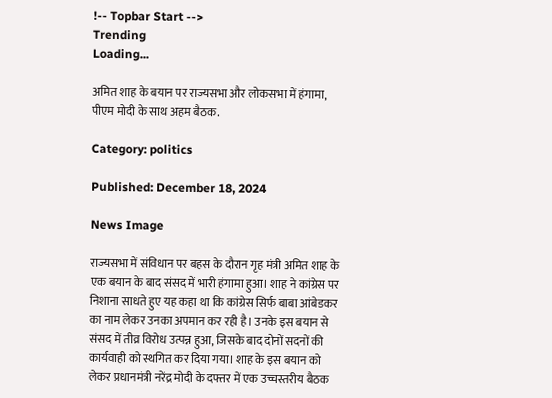!-- Topbar Start -->
Trending
Loading...

अमित शाह के बयान पर राज्यसभा और लोकसभा में हंगामा, पीएम मोदी के साथ अहम बैठक.

Category: politics

Published: December 18, 2024

News Image

राज्यसभा में संविधान पर बहस के दौरान गृह मंत्री अमित शाह के एक बयान के बाद संसद में भारी हंगामा हुआ। शाह ने कांग्रेस पर निशाना साधते हुए यह कहा था कि कांग्रेस सिर्फ बाबा आंबेडकर का नाम लेकर उनका अपमान कर रही है। उनके इस बयान से संसद में तीव्र विरोध उत्पन्न हुआ, जिसके बाद दोनों सदनों की कार्यवाही को स्थगित कर दिया गया। शाह के इस बयान को लेकर प्रधानमंत्री नरेंद्र मोदी के दफ्तर में एक उच्चस्तरीय बैठक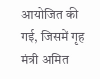आयोजित की गई, जिसमें गृह मंत्री अमित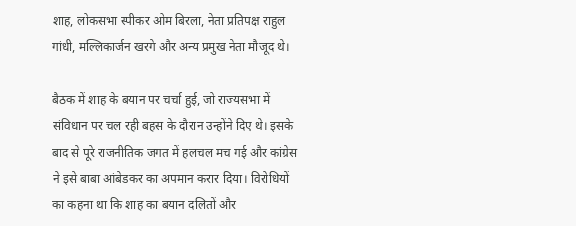शाह, लोकसभा स्पीकर ओम बिरला, नेता प्रतिपक्ष राहुल गांधी, मल्लिकार्जन खरगे और अन्य प्रमुख नेता मौजूद थे।

बैठक में शाह के बयान पर चर्चा हुई, जो राज्यसभा में संविधान पर चल रही बहस के दौरान उन्होंने दिए थे। इसके बाद से पूरे राजनीतिक जगत में हलचल मच गई और कांग्रेस ने इसे बाबा आंबेडकर का अपमान करार दिया। विरोधियों का कहना था कि शाह का बयान दलितों और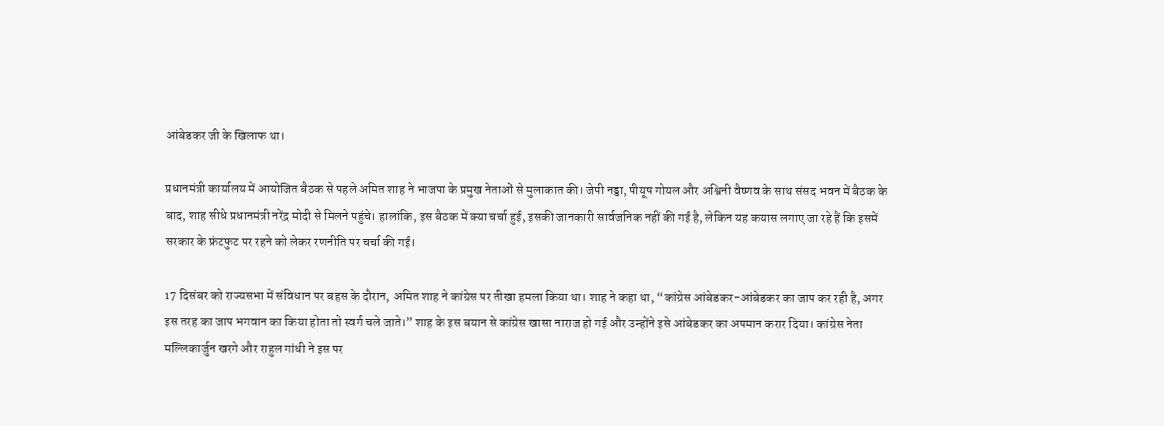आंबेडकर जी के खिलाफ था।

प्रधानमंत्री कार्यालय में आयोजित बैठक से पहले अमित शाह ने भाजपा के प्रमुख नेताओं से मुलाकात की। जेपी नड्डा, पीयूष गोयल और अश्विनी वैष्णव के साथ संसद भवन में बैठक के बाद, शाह सीधे प्रधानमंत्री नरेंद्र मोदी से मिलने पहुंचे। हालांकि, इस बैठक में क्या चर्चा हुई, इसकी जानकारी सार्वजनिक नहीं की गई है, लेकिन यह कयास लगाए जा रहे हैं कि इसमें सरकार के फ्रंटफुट पर रहने को लेकर रणनीति पर चर्चा की गई।

17 दिसंबर को राज्यसभा में संविधान पर बहस के दौरान, अमित शाह ने कांग्रेस पर तीखा हमला किया था। शाह ने कहा था, “कांग्रेस आंबेडकर-आंबेडकर का जाप कर रही है, अगर इस तरह का जाप भगवान का किया होता तो स्वर्ग चले जाते।” शाह के इस बयान से कांग्रेस खासा नाराज हो गई और उन्होंने इसे आंबेडकर का अपमान करार दिया। कांग्रेस नेता मल्लिकार्जुन खरगे और राहुल गांधी ने इस पर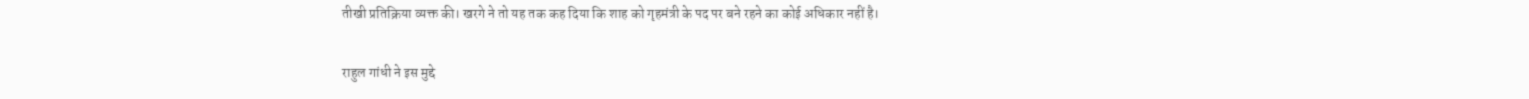तीखी प्रतिक्रिया व्यक्त की। खरगे ने तो यह तक कह दिया कि शाह को गृहमंत्री के पद पर बने रहने का कोई अधिकार नहीं है।

राहुल गांधी ने इस मुद्दे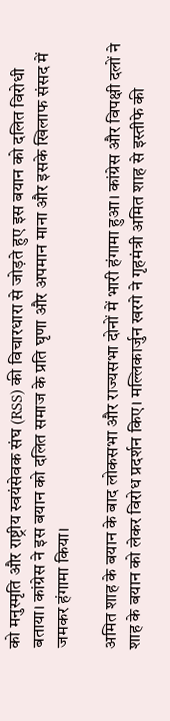को मनुस्मृति और राष्ट्रीय स्वयंसेवक संघ (RSS) की विचारधारा से जोड़ते हुए इस बयान को दलित विरोधी बताया। कांग्रेस ने इस बयान को दलित समाज के प्रति घृणा और अपमान माना और इसके खिलाफ संसद में जमकर हंगामा किया।

अमित शाह के बयान के बाद लोकसभा और राज्यसभा दोनों में भारी हंगामा हुआ। कांग्रेस और विपक्षी दलों ने शाह के बयान को लेकर विरोध प्रदर्शन किए। मल्लिकार्जुन खरगे ने गृहमंत्री अमित शाह से इस्तीफे की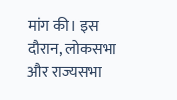मांग की। इस दौरान, लोकसभा और राज्यसभा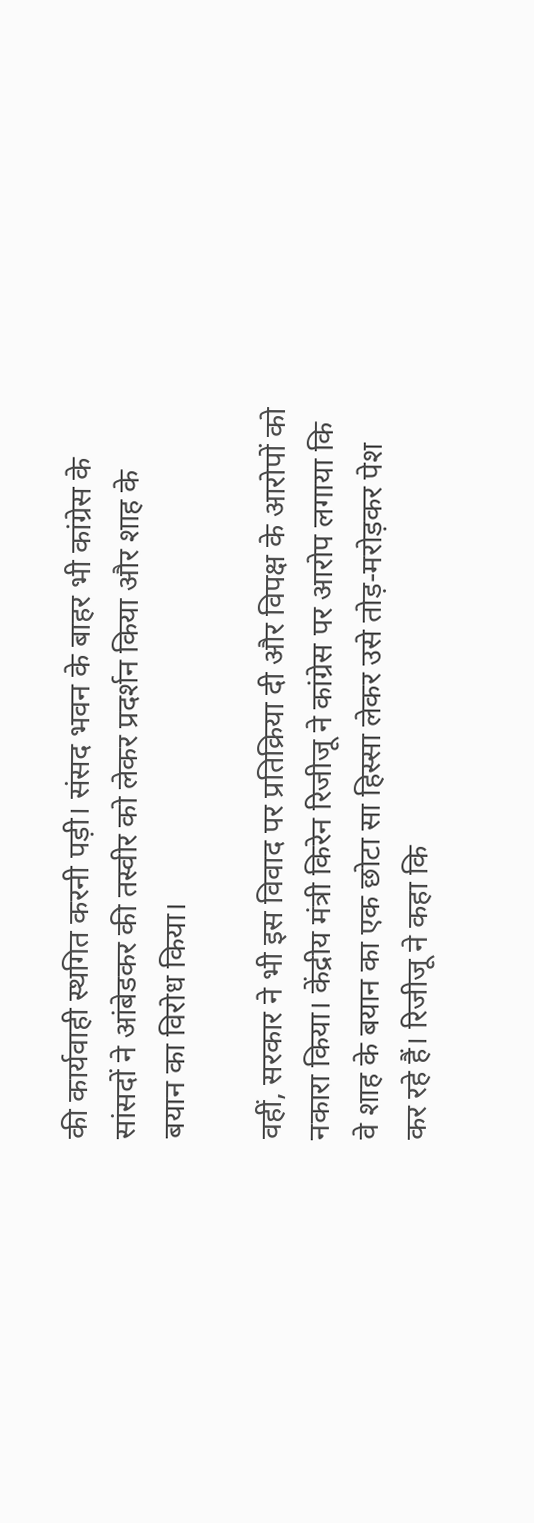की कार्यवाही स्थगित करनी पड़ी। संसद भवन के बाहर भी कांग्रेस के सांसदों ने आंबेडकर की तस्वीर को लेकर प्रदर्शन किया और शाह के बयान का विरोध किया।

वहीं, सरकार ने भी इस विवाद पर प्रतिक्रिया दी और विपक्ष के आरोपों को नकारा किया। केंद्रीय मंत्री किरेन रिजीजू ने कांग्रेस पर आरोप लगाया कि वे शाह के बयान का एक छोटा सा हिस्सा लेकर उसे तोड़-मरोड़कर पेश कर रहे हैं। रिजीजू ने कहा कि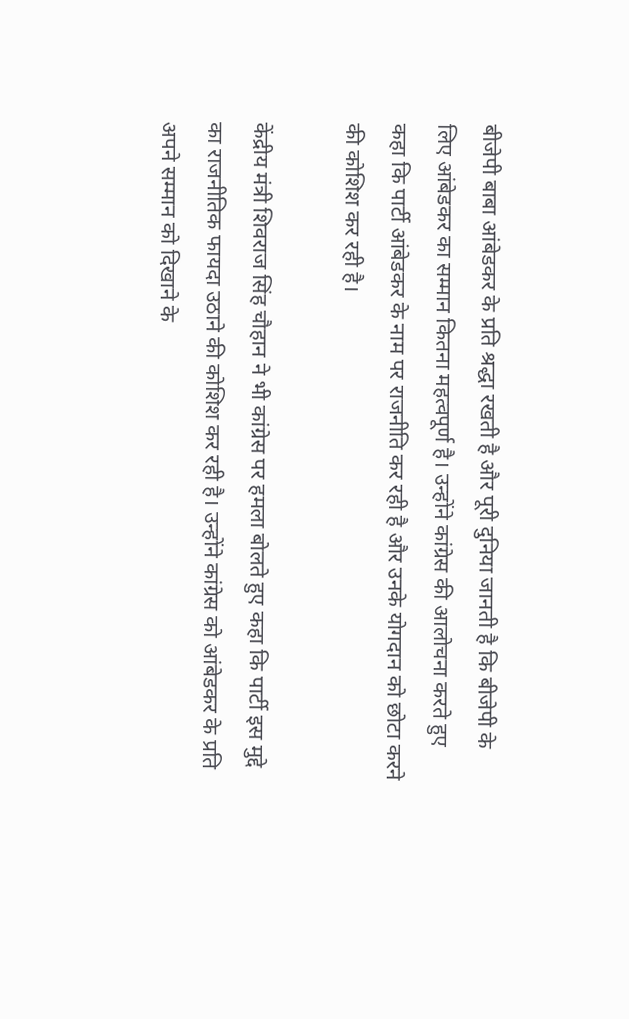बीजेपी बाबा आंबेडकर के प्रति श्रद्धा रखती है और पूरी दुनिया जानती है कि बीजेपी के लिए आंबेडकर का सम्मान कितना महत्वपूर्ण है। उन्होंने कांग्रेस की आलोचना करते हुए कहा कि पार्टी आंबेडकर के नाम पर राजनीति कर रही है और उनके योगदान को छोटा करने की कोशिश कर रही है।

केंद्रीय मंत्री शिवराज सिंह चौहान ने भी कांग्रेस पर हमला बोलते हुए कहा कि पार्टी इस मुद्दे का राजनीतिक फायदा उठाने की कोशिश कर रही है। उन्होंने कांग्रेस को आंबेडकर के प्रति अपने सम्मान को दिखाने के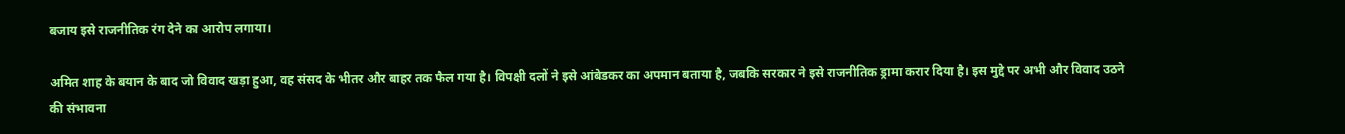बजाय इसे राजनीतिक रंग देने का आरोप लगाया।

अमित शाह के बयान के बाद जो विवाद खड़ा हुआ, वह संसद के भीतर और बाहर तक फैल गया है। विपक्षी दलों ने इसे आंबेडकर का अपमान बताया है, जबकि सरकार ने इसे राजनीतिक ड्रामा करार दिया है। इस मुद्दे पर अभी और विवाद उठने की संभावना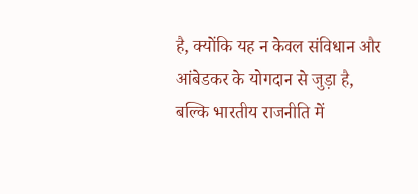है, क्योंकि यह न केवल संविधान और आंबेडकर के योगदान से जुड़ा है, बल्कि भारतीय राजनीति में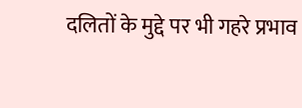दलितों के मुद्दे पर भी गहरे प्रभाव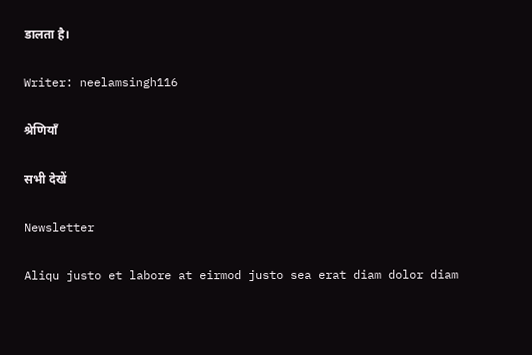डालता है।

Writer: neelamsingh116

श्रेणियाँ

सभी देखें

Newsletter

Aliqu justo et labore at eirmod justo sea erat diam dolor diam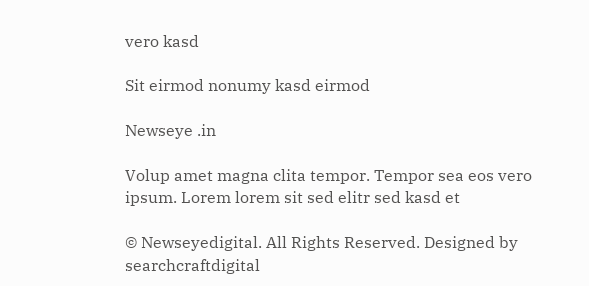vero kasd

Sit eirmod nonumy kasd eirmod

Newseye .in

Volup amet magna clita tempor. Tempor sea eos vero ipsum. Lorem lorem sit sed elitr sed kasd et

© Newseyedigital. All Rights Reserved. Designed by searchcraftdigital